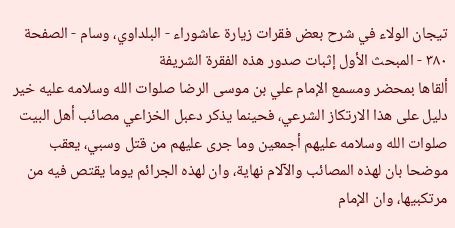تيجان الولاء في شرح بعض فقرات زيارة عاشوراء - البلداوي، وسام - الصفحة ٣٨٠ - المبحث الأول إثبات صدور هذه الفقرة الشريفة
ألقاها بمحضر ومسمع الإمام علي بن موسى الرضا صلوات الله وسلامه عليه خير دليل على هذا الارتكاز الشرعي، فحينما يذكر دعبل الخزاعي مصائب أهل البيت صلوات الله وسلامه عليهم أجمعين وما جرى عليهم من قتل وسبي، يعقب موضحا بان لهذه المصائب والآلام نهاية، وان لهذه الجرائم يوما يقتص فيه من مرتكبيها، وان الإمام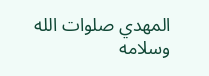المهدي صلوات الله وسلامه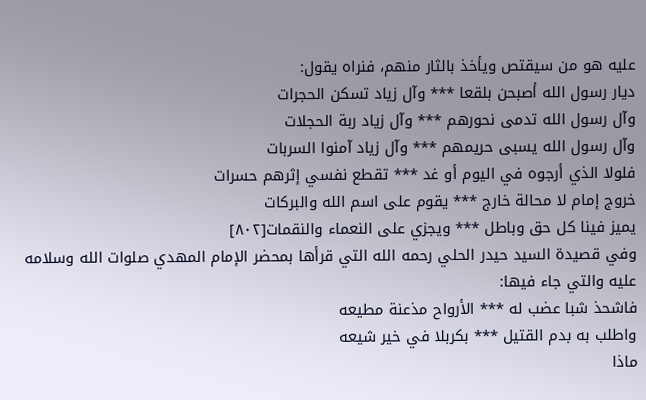عليه هو من سيقتص ويأخذ بالثار منهم، فنراه يقول:
ديار رسول الله أصبحن بلقعا *** وآل زياد تسكن الحجرات
وآل رسول الله تدمى نحورهم *** وآل زياد ربة الحجلات
وآل رسول الله يسبى حريمهم *** وآل زياد آمنوا السربات
فلولا الذي أرجوه في اليوم أو غد *** تقطع نفسي إثرهم حسرات
خروج إمام لا محالة خارج *** يقوم على اسم الله والبركات
يميز فينا كل حق وباطل *** ويجزي على النعماء والنقمات[٨٠٢]
وفي قصيدة السيد حيدر الحلي رحمه الله التي قرأها بمحضر الإمام المهدي صلوات الله وسلامه عليه والتي جاء فيها:
فاشحذ شبا عضب له *** الأرواح مذعنة مطيعه
واطلب به بدم القتيل *** بكربلا في خير شيعه
ماذا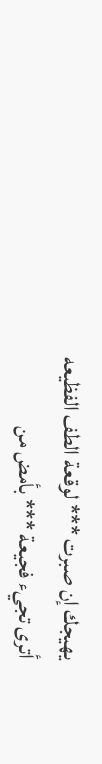يهيجك إن صبرت *** لوقعة الطف الفظيعه
أترى تجيء فجيعة *** بأمض من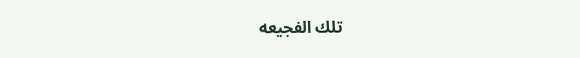تلك الفجيعه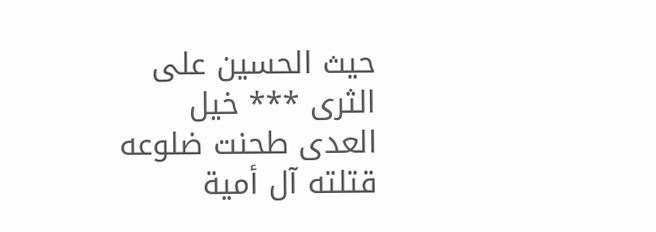حيث الحسين على الثرى *** خيل العدى طحنت ضلوعه
قتلته آل أمية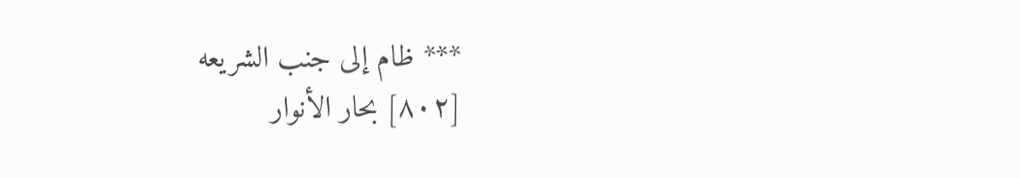*** ظام إلى جنب الشريعه
[٨٠٢] بحار الأنوار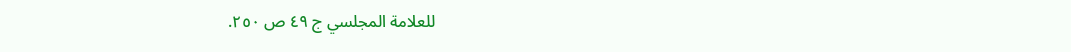للعلامة المجلسي ج ٤٩ ص ٢٥٠.